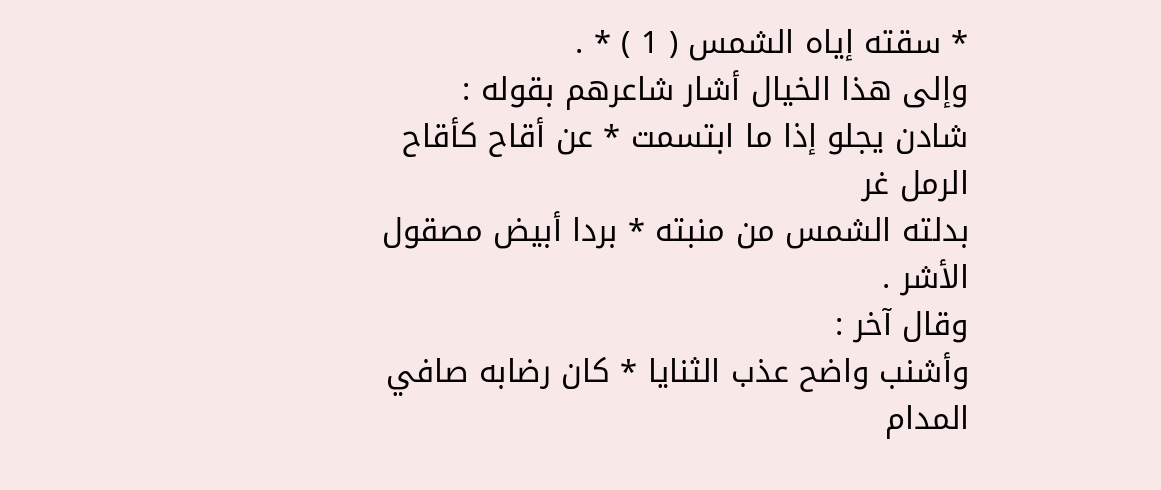* سقته إياه الشمس ( 1 ) * .
وإلى هذا الخيال أشار شاعرهم بقوله :
شادن يجلو إذا ما ابتسمت * عن أقاح كأقاح الرمل غر
بدلته الشمس من منبته * بردا أبيض مصقول الأشر .
وقال آخر :
وأشنب واضح عذب الثنايا * كان رضابه صافي المدام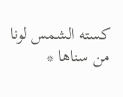كسته الشمس لونا من سناها *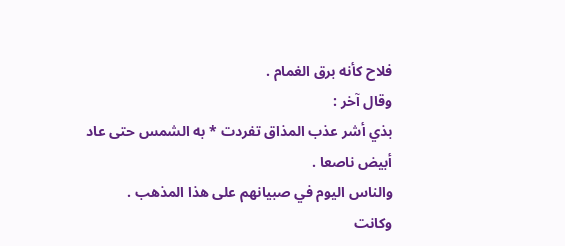فلاح كأنه برق الغمام .
وقال آخر :
بذي أشر عذب المذاق تفردت * به الشمس حتى عاد أبيض ناصعا .
والناس اليوم في صبيانهم على هذا المذهب .
وكانت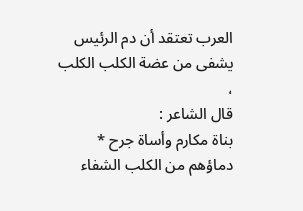العرب تعتقد أن دم الرئيس يشفى من عضة الكلب الكلب ،
قال الشاعر :
بناة مكارم وأساة جرح * دماؤهم من الكلب الشفاء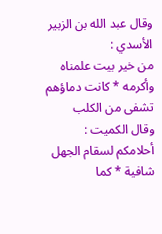وقال عبد الله بن الزبير الأسدي :
من خير بيت علمناه وأكرمه * كانت دماؤهم تشفى من الكلب
وقال الكميت :
أحلامكم لسقام الجهل شافية * كما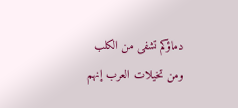دماؤكم تشفى من الكلب
ومن تخيلات العرب إنهم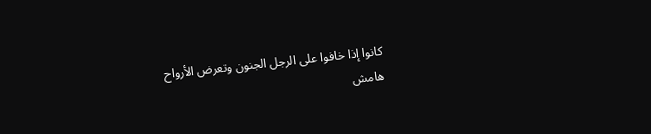كانوا إذا خافوا على الرجل الجنون وتعرض الأرواح
هامش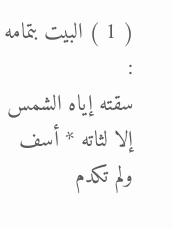( 1 ) البيت بتمامه :
سقته إياه الشمس إلا لثاته * أسف ولم تكدم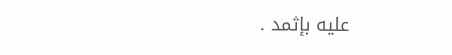عليه بإثمد .